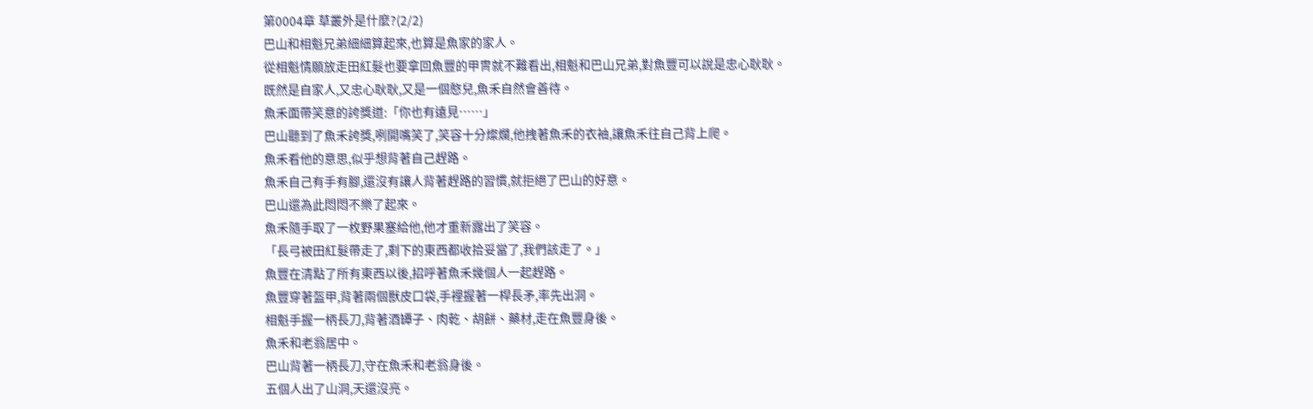第0004章 草叢外是什麼?(2/2)
巴山和相魁兄弟細細算起來,也算是魚家的家人。
從相魁情願放走田紅髮也要拿回魚豐的甲冑就不難看出,相魁和巴山兄弟,對魚豐可以說是忠心耿耿。
既然是自家人,又忠心耿耿,又是一個憨兒,魚禾自然會善待。
魚禾面帶笑意的誇獎道:「你也有遠見……」
巴山聽到了魚禾誇獎,咧開嘴笑了,笑容十分燦爛,他拽著魚禾的衣袖,讓魚禾往自己背上爬。
魚禾看他的意思,似乎想背著自己趕路。
魚禾自己有手有腳,還沒有讓人背著趕路的習慣,就拒絕了巴山的好意。
巴山還為此悶悶不樂了起來。
魚禾隨手取了一枚野果塞給他,他才重新露出了笑容。
「長弓被田紅髮帶走了,剩下的東西都收拾妥當了,我們該走了。」
魚豐在清點了所有東西以後,招呼著魚禾幾個人一起趕路。
魚豐穿著盔甲,背著兩個獸皮口袋,手裡握著一桿長矛,率先出洞。
相魁手握一柄長刀,背著酒罈子、肉乾、胡餅、藥材,走在魚豐身後。
魚禾和老翁居中。
巴山背著一柄長刀,守在魚禾和老翁身後。
五個人出了山洞,天還沒亮。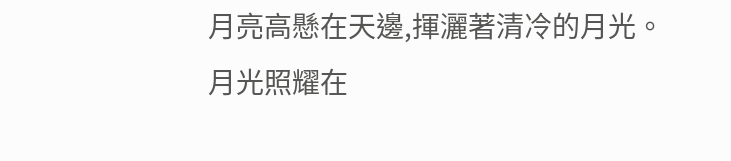月亮高懸在天邊,揮灑著清冷的月光。
月光照耀在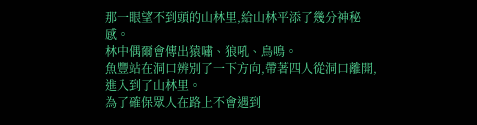那一眼望不到頭的山林里,給山林平添了幾分神秘感。
林中偶爾會傳出猿嘯、狼吼、鳥鳴。
魚豐站在洞口辨別了一下方向,帶著四人從洞口離開,進入到了山林里。
為了確保眾人在路上不會遇到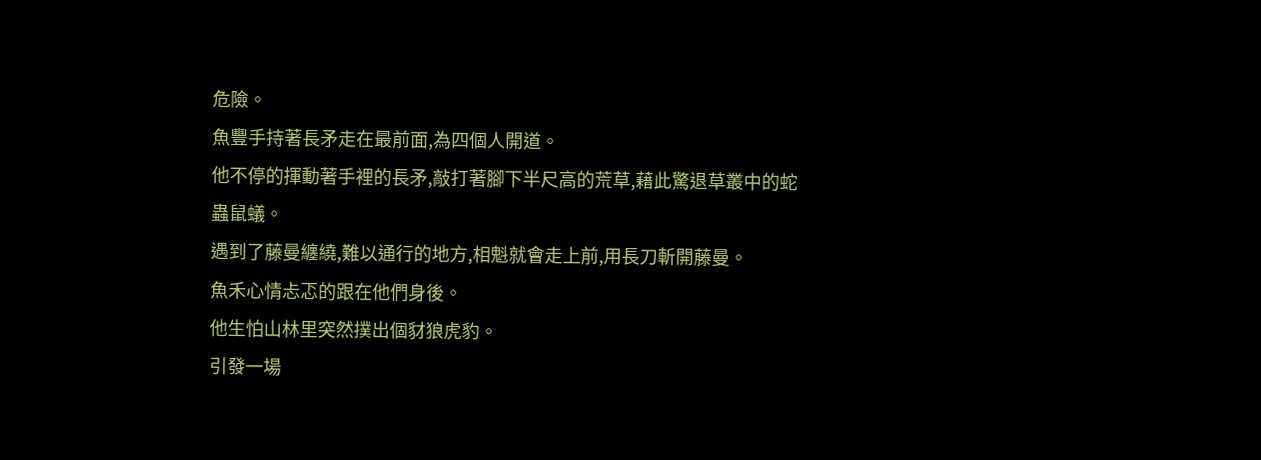危險。
魚豐手持著長矛走在最前面,為四個人開道。
他不停的揮動著手裡的長矛,敲打著腳下半尺高的荒草,藉此驚退草叢中的蛇蟲鼠蟻。
遇到了藤曼纏繞,難以通行的地方,相魁就會走上前,用長刀斬開藤曼。
魚禾心情忐忑的跟在他們身後。
他生怕山林里突然撲出個豺狼虎豹。
引發一場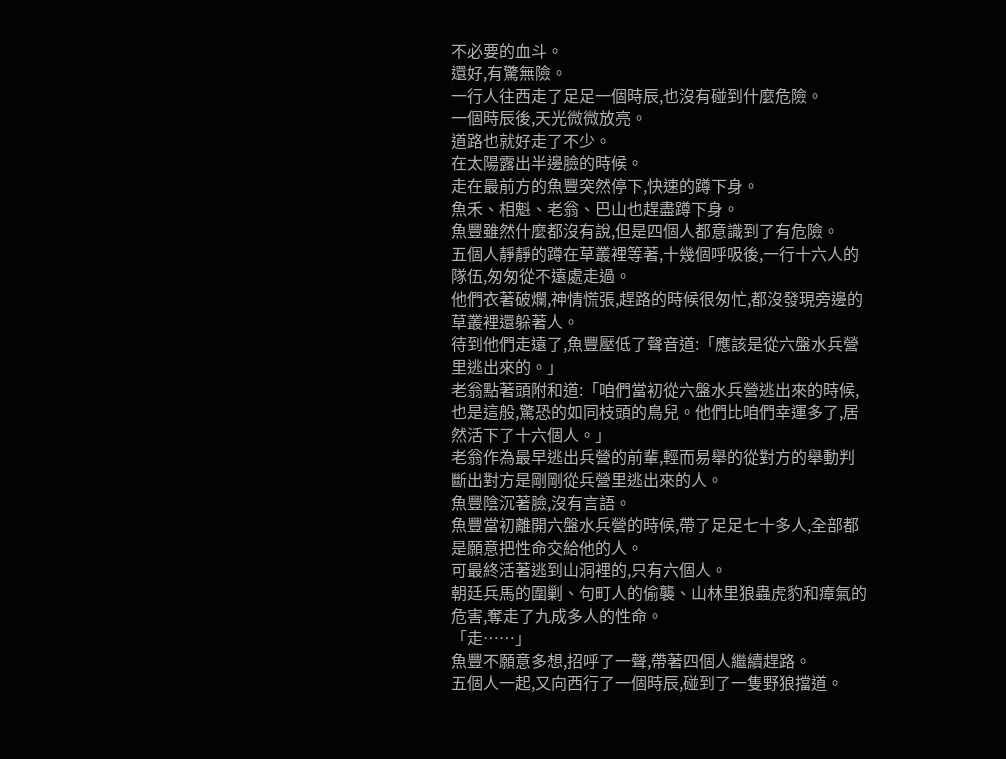不必要的血斗。
還好,有驚無險。
一行人往西走了足足一個時辰,也沒有碰到什麼危險。
一個時辰後,天光微微放亮。
道路也就好走了不少。
在太陽露出半邊臉的時候。
走在最前方的魚豐突然停下,快速的蹲下身。
魚禾、相魁、老翁、巴山也趕盡蹲下身。
魚豐雖然什麼都沒有說,但是四個人都意識到了有危險。
五個人靜靜的蹲在草叢裡等著,十幾個呼吸後,一行十六人的隊伍,匆匆從不遠處走過。
他們衣著破爛,神情慌張,趕路的時候很匆忙,都沒發現旁邊的草叢裡還躲著人。
待到他們走遠了,魚豐壓低了聲音道:「應該是從六盤水兵營里逃出來的。」
老翁點著頭附和道:「咱們當初從六盤水兵營逃出來的時候,也是這般,驚恐的如同枝頭的鳥兒。他們比咱們幸運多了,居然活下了十六個人。」
老翁作為最早逃出兵營的前輩,輕而易舉的從對方的舉動判斷出對方是剛剛從兵營里逃出來的人。
魚豐陰沉著臉,沒有言語。
魚豐當初離開六盤水兵營的時候,帶了足足七十多人,全部都是願意把性命交給他的人。
可最終活著逃到山洞裡的,只有六個人。
朝廷兵馬的圍剿、句町人的偷襲、山林里狼蟲虎豹和瘴氣的危害,奪走了九成多人的性命。
「走……」
魚豐不願意多想,招呼了一聲,帶著四個人繼續趕路。
五個人一起,又向西行了一個時辰,碰到了一隻野狼擋道。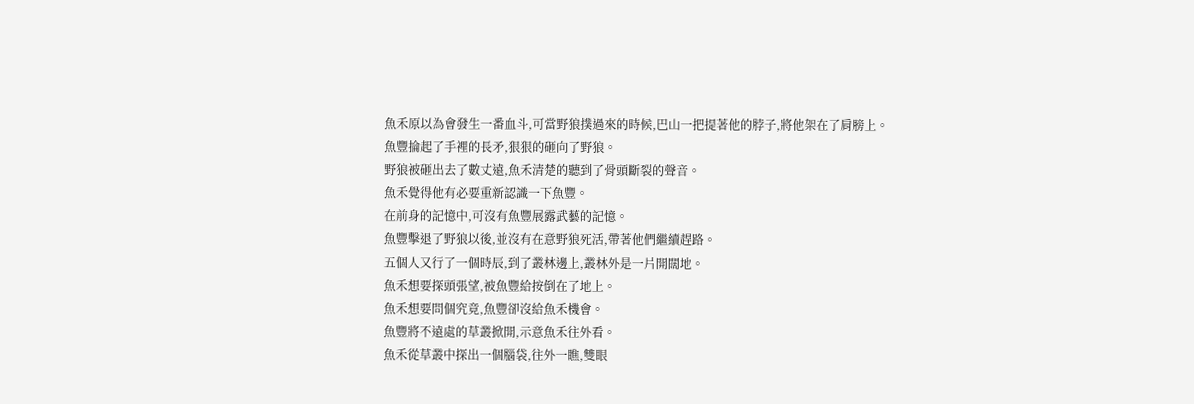魚禾原以為會發生一番血斗,可當野狼撲過來的時候,巴山一把提著他的脖子,將他架在了肩膀上。
魚豐掄起了手裡的長矛,狠狠的砸向了野狼。
野狼被砸出去了數丈遠,魚禾清楚的聽到了骨頭斷裂的聲音。
魚禾覺得他有必要重新認識一下魚豐。
在前身的記憶中,可沒有魚豐展露武藝的記憶。
魚豐擊退了野狼以後,並沒有在意野狼死活,帶著他們繼續趕路。
五個人又行了一個時辰,到了叢林邊上,叢林外是一片開闊地。
魚禾想要探頭張望,被魚豐給按倒在了地上。
魚禾想要問個究竟,魚豐卻沒給魚禾機會。
魚豐將不遠處的草叢掀開,示意魚禾往外看。
魚禾從草叢中探出一個腦袋,往外一瞧,雙眼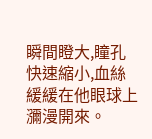瞬間瞪大,瞳孔快速縮小,血絲緩緩在他眼球上瀰漫開來。